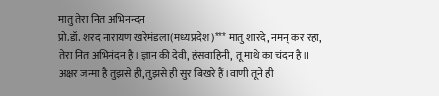मातु तेरा नित अभिनन्दन
प्रो.डॉ. शरद नारायण खरेमंडला(मध्यप्रदेश)*** मातु शारदे, नमन् कर रहा, तेरा नित अभिनंदन है।ज्ञान की देवी, हंसवाहिनी, तू माथे का चंदन है॥ अक्षर जन्मा है तुझसे ही,तुझसे ही सुर बिखरे हैं।वाणी तूने ही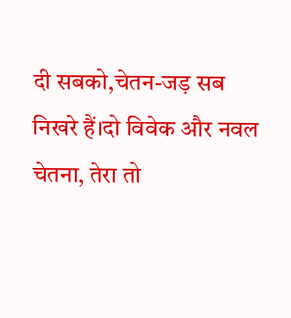दी सबको,चेतन-जड़ सब निखरे हैं।दो विवेक और नवल चेतना, तेरा तो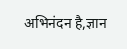अभिनंदन है,ज्ञान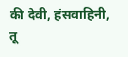की देवी, हंसवाहिनी, तू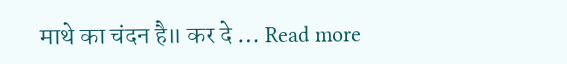माथे का चंदन है॥ कर दे … Read more